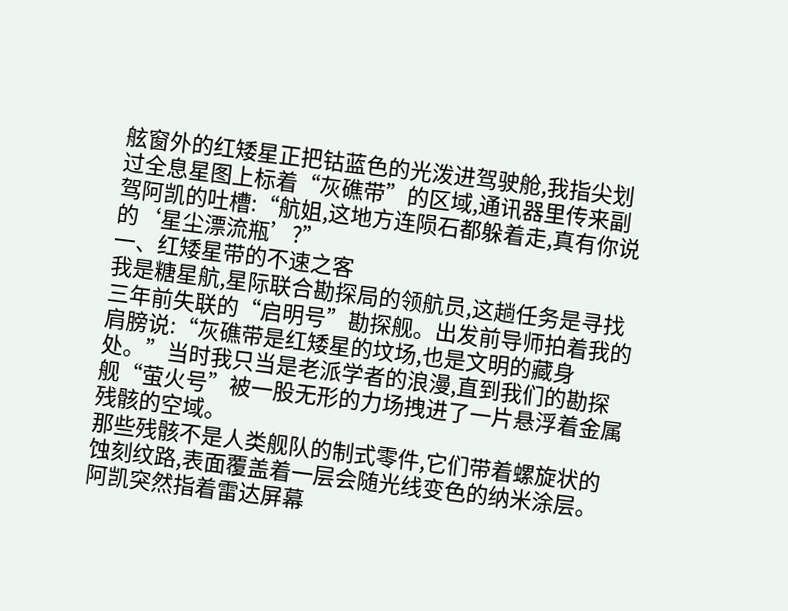舷窗外的红矮星正把钴蓝色的光泼进驾驶舱,我指尖划过全息星图上标着“灰礁带”的区域,通讯器里传来副驾阿凯的吐槽:“航姐,这地方连陨石都躲着走,真有你说的‘星尘漂流瓶’?”
一、红矮星带的不速之客
我是糖星航,星际联合勘探局的领航员,这趟任务是寻找三年前失联的“启明号”勘探舰。出发前导师拍着我的肩膀说:“灰礁带是红矮星的坟场,也是文明的藏身处。”当时我只当是老派学者的浪漫,直到我们的勘探舰“萤火号”被一股无形的力场拽进了一片悬浮着金属残骸的空域。
那些残骸不是人类舰队的制式零件,它们带着螺旋状的蚀刻纹路,表面覆盖着一层会随光线变色的纳米涂层。阿凯突然指着雷达屏幕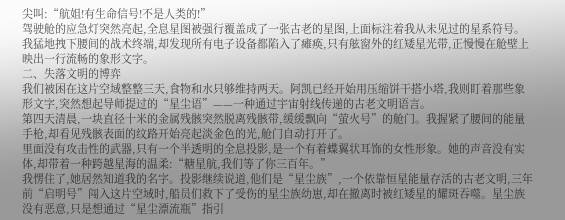尖叫:“航姐!有生命信号!不是人类的!”
驾驶舱的应急灯突然亮起,全息星图被强行覆盖成了一张古老的星图,上面标注着我从未见过的星系符号。我猛地拽下腰间的战术终端,却发现所有电子设备都陷入了瘫痪,只有舷窗外的红矮星光带,正慢慢在舱壁上映出一行流畅的象形文字。
二、失落文明的博弈
我们被困在这片空域整整三天,食物和水只够维持两天。阿凯已经开始用压缩饼干搭小塔,我则盯着那些象形文字,突然想起导师提过的“星尘语”——一种通过宇宙射线传递的古老文明语言。
第四天清晨,一块直径十米的金属残骸突然脱离残骸带,缓缓飘向“萤火号”的舱门。我握紧了腰间的能量手枪,却看见残骸表面的纹路开始亮起淡金色的光,舱门自动打开了。
里面没有攻击性的武器,只有一个半透明的全息投影,是一个有着蝶翼状耳饰的女性形象。她的声音没有实体,却带着一种跨越星海的温柔:“糖星航,我们等了你三百年。”
我愣住了,她居然知道我的名字。投影继续说道,他们是“星尘族”,一个依靠恒星能量存活的古老文明,三年前“启明号”闯入这片空域时,船员们救下了受伤的星尘族幼崽,却在撤离时被红矮星的耀斑吞噬。星尘族没有恶意,只是想通过“星尘漂流瓶”指引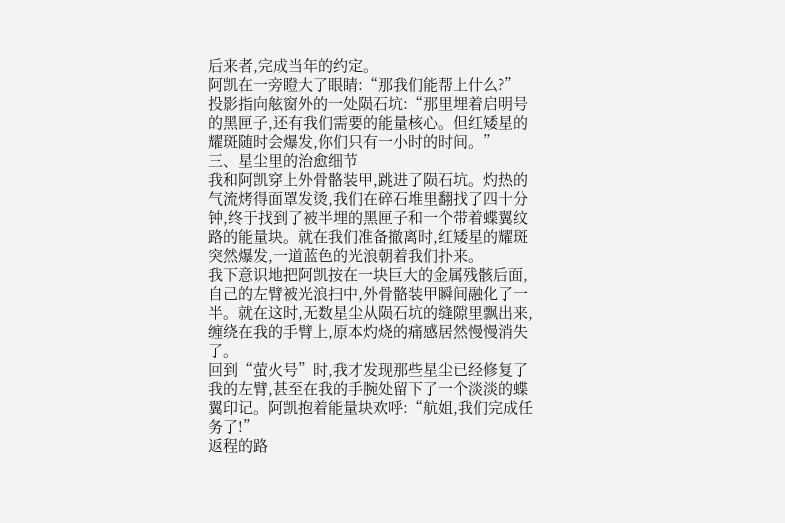后来者,完成当年的约定。
阿凯在一旁瞪大了眼睛:“那我们能帮上什么?”
投影指向舷窗外的一处陨石坑:“那里埋着启明号的黑匣子,还有我们需要的能量核心。但红矮星的耀斑随时会爆发,你们只有一小时的时间。”
三、星尘里的治愈细节
我和阿凯穿上外骨骼装甲,跳进了陨石坑。灼热的气流烤得面罩发烫,我们在碎石堆里翻找了四十分钟,终于找到了被半埋的黑匣子和一个带着蝶翼纹路的能量块。就在我们准备撤离时,红矮星的耀斑突然爆发,一道蓝色的光浪朝着我们扑来。
我下意识地把阿凯按在一块巨大的金属残骸后面,自己的左臂被光浪扫中,外骨骼装甲瞬间融化了一半。就在这时,无数星尘从陨石坑的缝隙里飘出来,缠绕在我的手臂上,原本灼烧的痛感居然慢慢消失了。
回到“萤火号”时,我才发现那些星尘已经修复了我的左臂,甚至在我的手腕处留下了一个淡淡的蝶翼印记。阿凯抱着能量块欢呼:“航姐,我们完成任务了!”
返程的路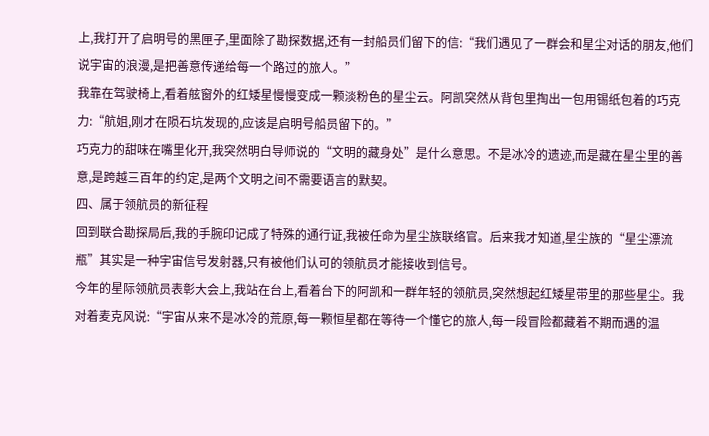上,我打开了启明号的黑匣子,里面除了勘探数据,还有一封船员们留下的信:“我们遇见了一群会和星尘对话的朋友,他们说宇宙的浪漫,是把善意传递给每一个路过的旅人。”
我靠在驾驶椅上,看着舷窗外的红矮星慢慢变成一颗淡粉色的星尘云。阿凯突然从背包里掏出一包用锡纸包着的巧克力:“航姐,刚才在陨石坑发现的,应该是启明号船员留下的。”
巧克力的甜味在嘴里化开,我突然明白导师说的“文明的藏身处”是什么意思。不是冰冷的遗迹,而是藏在星尘里的善意,是跨越三百年的约定,是两个文明之间不需要语言的默契。
四、属于领航员的新征程
回到联合勘探局后,我的手腕印记成了特殊的通行证,我被任命为星尘族联络官。后来我才知道,星尘族的“星尘漂流瓶”其实是一种宇宙信号发射器,只有被他们认可的领航员才能接收到信号。
今年的星际领航员表彰大会上,我站在台上,看着台下的阿凯和一群年轻的领航员,突然想起红矮星带里的那些星尘。我对着麦克风说:“宇宙从来不是冰冷的荒原,每一颗恒星都在等待一个懂它的旅人,每一段冒险都藏着不期而遇的温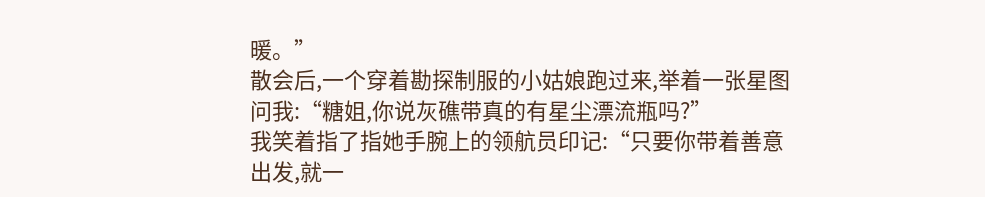暖。”
散会后,一个穿着勘探制服的小姑娘跑过来,举着一张星图问我:“糖姐,你说灰礁带真的有星尘漂流瓶吗?”
我笑着指了指她手腕上的领航员印记:“只要你带着善意出发,就一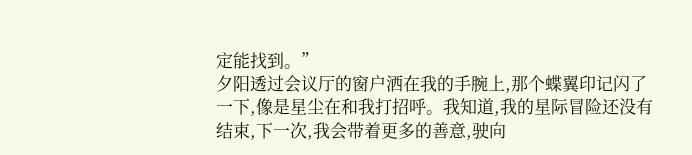定能找到。”
夕阳透过会议厅的窗户洒在我的手腕上,那个蝶翼印记闪了一下,像是星尘在和我打招呼。我知道,我的星际冒险还没有结束,下一次,我会带着更多的善意,驶向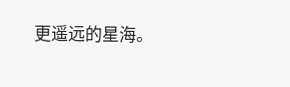更遥远的星海。